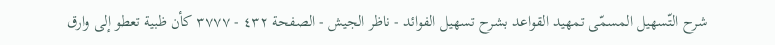شرح التّسهيل المسمّى تمهيد القواعد بشرح تسهيل الفوائد - ناظر الجيش - الصفحة ٤٣٢ - ٣٧٧٧ كأن ظبية تعطو إلى وارق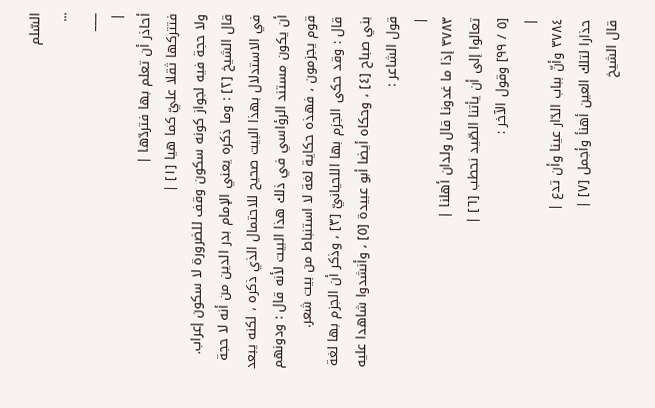السّلم
...
___
|
أحاذر أن تعلم بها فتردّها |
فتتركها ثقلا عليّ كما هيا [١] |
ولا حجة فيه لجواز كونه سكون وقف للضرورة لا سكون إعراب.
قال الشيخ [٢] : وما ذكره يعني الإمام بدر الدين من أنه لا حجة في الاستدلال بهذا البيت صحيح للاحتمال الذي ذكره ، لكنه يبعد أن يكون مستند الرؤاسي في ذلك هذا البيت لأنه قال : ودونهم قوم يجزمون ، فهذه حكاية لغة لا استنباط من بيت شعر.
قال : وقد حكى الجزم بها اللحيانيّ [٣] ، وذكر أن الجزم بها لغة بني صباح [٤] ، وحكاه أيضا أبو عبيدة [٥] ، وأنشدوا شاهدا عليه قول الشاعر :
|
٣٧٨٣ إذا ما غدونا قال ولدان أهلنا |
تعالوا إلى أن يأتنا الصّيد نحطب [٦] |
[٥ / ٩٩] وقول الآخر :
|
٣٧٨٤ وأنّ بباب الدّار عينا وأن تدع |
حذارا لتلك العين أهنأ وأجمل [٧] |
قال الشيخ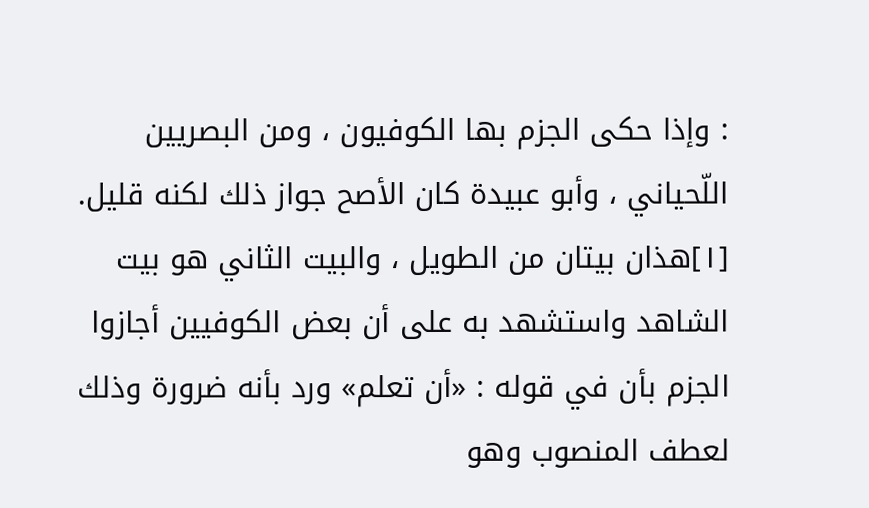: وإذا حكى الجزم بها الكوفيون ، ومن البصريين اللّحياني ، وأبو عبيدة كان الأصح جواز ذلك لكنه قليل.
[١]هذان بيتان من الطويل ، والبيت الثاني هو بيت الشاهد واستشهد به على أن بعض الكوفيين أجازوا الجزم بأن في قوله : «أن تعلم» ورد بأنه ضرورة وذلك لعطف المنصوب وهو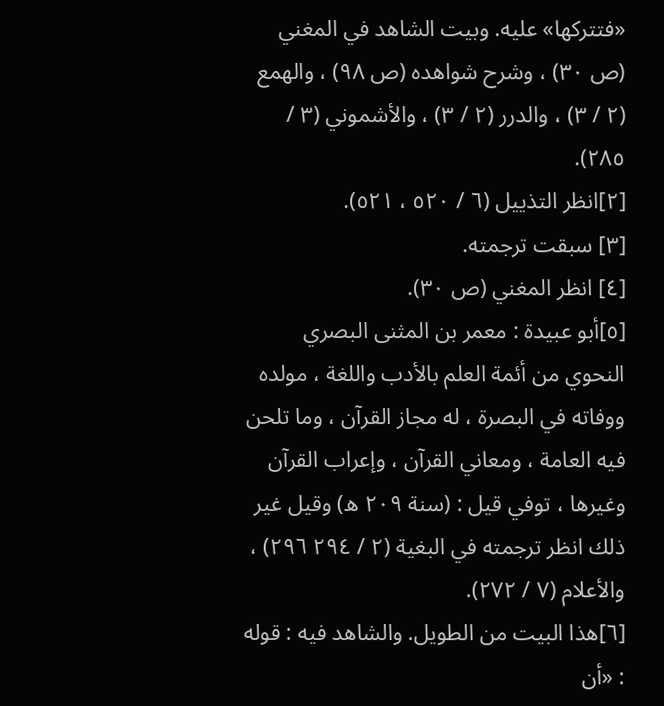«فتتركها» عليه. وبيت الشاهد في المغني (ص ٣٠) ، وشرح شواهده (ص ٩٨) ، والهمع (٢ / ٣) ، والدرر (٢ / ٣) ، والأشموني (٣ / ٢٨٥).
[٢]انظر التذييل (٦ / ٥٢٠ ، ٥٢١).
[٣] سبقت ترجمته.
[٤] انظر المغني (ص ٣٠).
[٥]أبو عبيدة : معمر بن المثنى البصري النحوي من أئمة العلم بالأدب واللغة ، مولده ووفاته في البصرة ، له مجاز القرآن ، وما تلحن فيه العامة ، ومعاني القرآن ، وإعراب القرآن وغيرها ، توفي قيل : (سنة ٢٠٩ ه) وقيل غير ذلك انظر ترجمته في البغية (٢ / ٢٩٤ ٢٩٦) ، والأعلام (٧ / ٢٧٢).
[٦]هذا البيت من الطويل. والشاهد فيه : قوله : «أن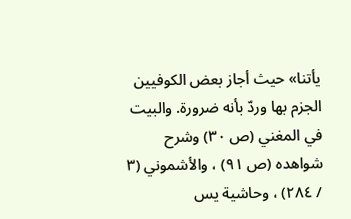يأتنا» حيث أجاز بعض الكوفيين الجزم بها وردّ بأنه ضرورة. والبيت في المغني (ص ٣٠) وشرح شواهده (ص ٩١) ، والأشموني (٣ / ٢٨٤) ، وحاشية يس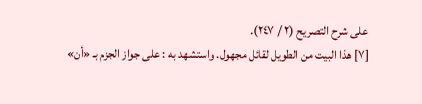على شرح التصريح (٢ / ٢٤٧).
[٧] هذا البيت من الطويل لقائل مجهول. واستشهد به : على جواز الجزم بـ «أن»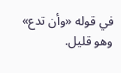في قوله «وأن تدع» وهو قليل.